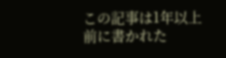この記事は1年以上前に書かれた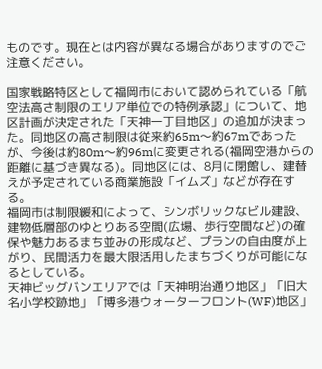ものです。現在とは内容が異なる場合がありますのでご注意ください。

国家戦略特区として福岡市において認められている「航空法⾼さ制限のエリア単位での特例承認」について、地区計画が決定された「天神⼀丁⽬地区」の追加が決まった。同地区の高さ制限は従来約65m〜約67mであったが、今後は約80m〜約96mに変更される(福岡空港からの距離に基づき異なる)。同地区には、8月に閉館し、建替えが予定されている商業施設「イムズ」などが存在する。
福岡市は制限緩和によって、シンボリックなビル建設、建物低層部のゆとりある空間(広場、歩⾏空間など)の確保や魅⼒あるまち並みの形成など、プランの⾃由度が上がり、⺠間活⼒を最⼤限活⽤したまちづくりが可能になるとしている。
天神ビッグバンエリアでは「天神明治通り地区」「旧⼤名⼩学校跡地」「博多港ウォーターフロント(WF)地区」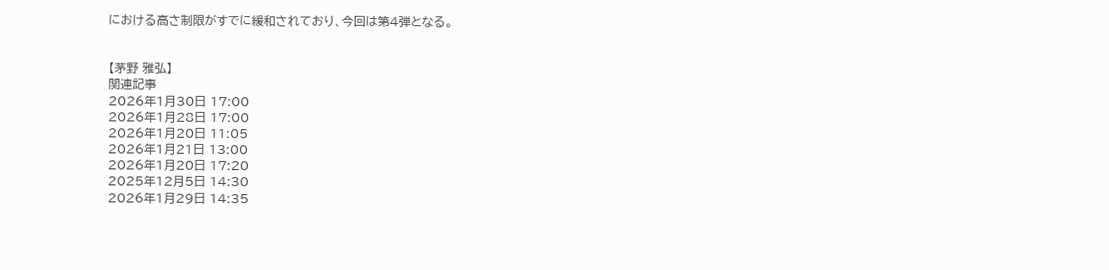における高さ制限がすでに緩和されており、今回は第4弾となる。


【茅野 雅弘】
関連記事
2026年1月30日 17:00
2026年1月28日 17:00
2026年1月20日 11:05
2026年1月21日 13:00
2026年1月20日 17:20
2025年12月5日 14:30
2026年1月29日 14:35